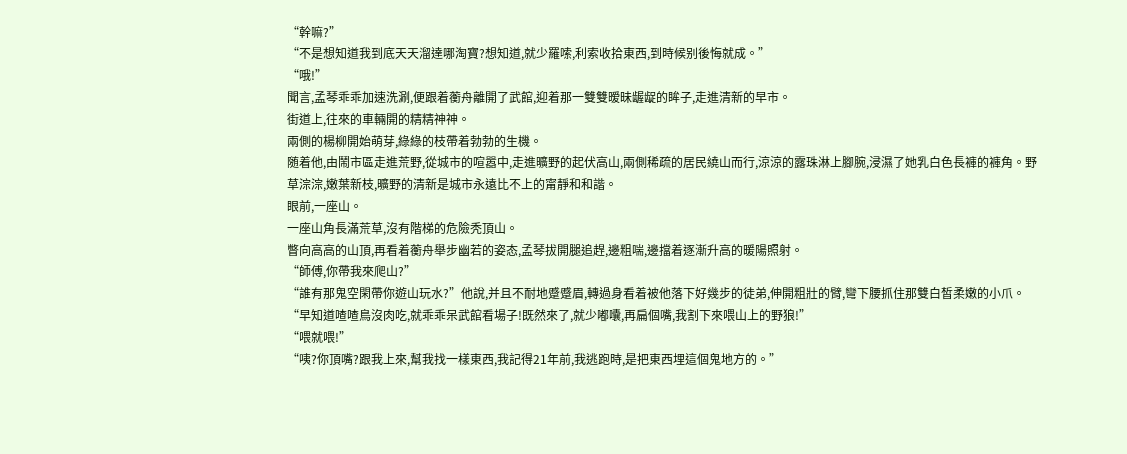“幹嘛?”
“不是想知道我到底天天溜達哪淘寶?想知道,就少羅嗦,利索收拾東西,到時候别後悔就成。”
“哦!”
聞言,孟琴乖乖加速洗涮,便跟着蘅舟離開了武館,迎着那一雙雙暧昧龌龊的眸子,走進清新的早市。
街道上,往來的車輛開的精精神神。
兩側的楊柳開始萌芽,綠綠的枝帶着勃勃的生機。
随着他,由鬧市區走進荒野,從城市的喧嚣中,走進曠野的起伏高山,兩側稀疏的居民繞山而行,涼涼的露珠淋上腳腕,浸濕了她乳白色長褲的褲角。野草淙淙,嫩葉新枝,曠野的清新是城市永遠比不上的甯靜和和諧。
眼前,一座山。
一座山角長滿荒草,沒有階梯的危險秃頂山。
瞥向高高的山頂,再看着蘅舟舉步幽若的姿态,孟琴拔開腿追趕,邊粗喘,邊擋着逐漸升高的暖陽照射。
“師傅,你帶我來爬山?”
“誰有那鬼空閑帶你遊山玩水?”他說,并且不耐地蹙蹙眉,轉過身看着被他落下好幾步的徒弟,伸開粗壯的臂,彎下腰抓住那雙白皙柔嫩的小爪。“早知道喳喳鳥沒肉吃,就乖乖呆武館看場子!既然來了,就少嘟囔,再扁個嘴,我割下來喂山上的野狼!”
“喂就喂!”
“咦?你頂嘴?跟我上來,幫我找一樣東西,我記得21年前,我逃跑時,是把東西埋這個鬼地方的。”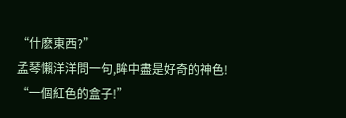“什麽東西?”
孟琴懶洋洋問一句,眸中盡是好奇的神色!
“一個紅色的盒子!”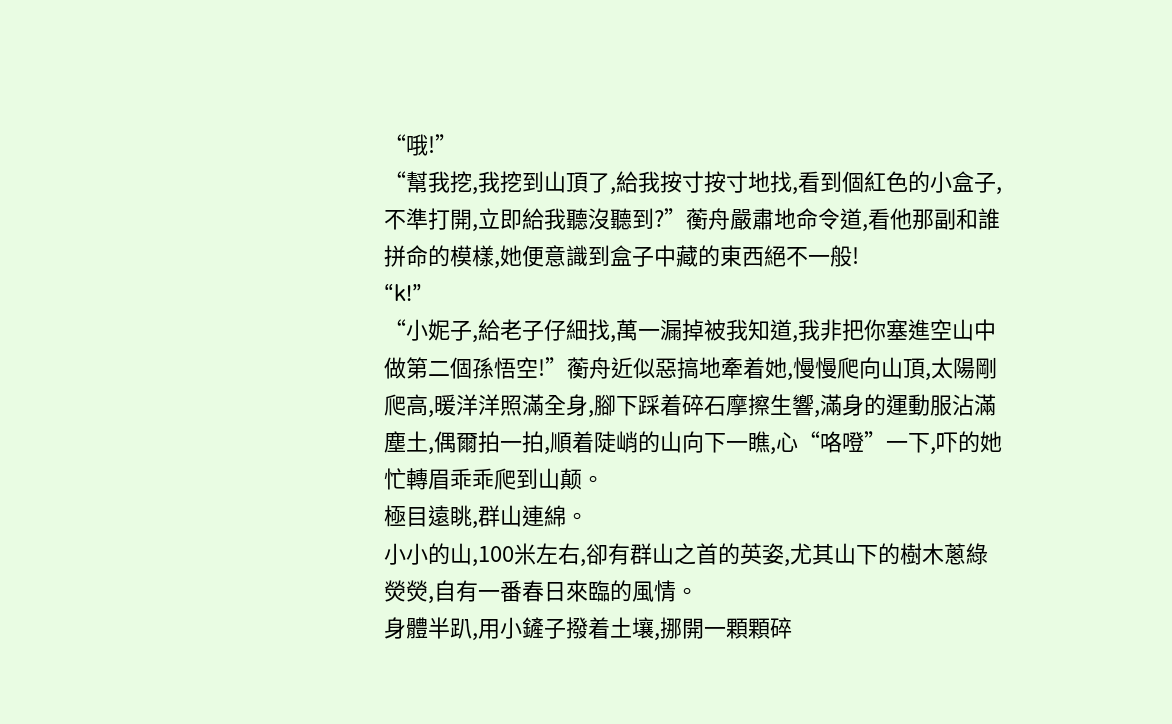“哦!”
“幫我挖,我挖到山頂了,給我按寸按寸地找,看到個紅色的小盒子,不準打開,立即給我聽沒聽到?”蘅舟嚴肅地命令道,看他那副和誰拼命的模樣,她便意識到盒子中藏的東西絕不一般!
“k!”
“小妮子,給老子仔細找,萬一漏掉被我知道,我非把你塞進空山中做第二個孫悟空!”蘅舟近似惡搞地牽着她,慢慢爬向山頂,太陽剛爬高,暖洋洋照滿全身,腳下踩着碎石摩擦生響,滿身的運動服沾滿塵土,偶爾拍一拍,順着陡峭的山向下一瞧,心“咯噔”一下,吓的她忙轉眉乖乖爬到山颠。
極目遠眺,群山連綿。
小小的山,100米左右,卻有群山之首的英姿,尤其山下的樹木蔥綠熒熒,自有一番春日來臨的風情。
身體半趴,用小鏟子撥着土壤,挪開一顆顆碎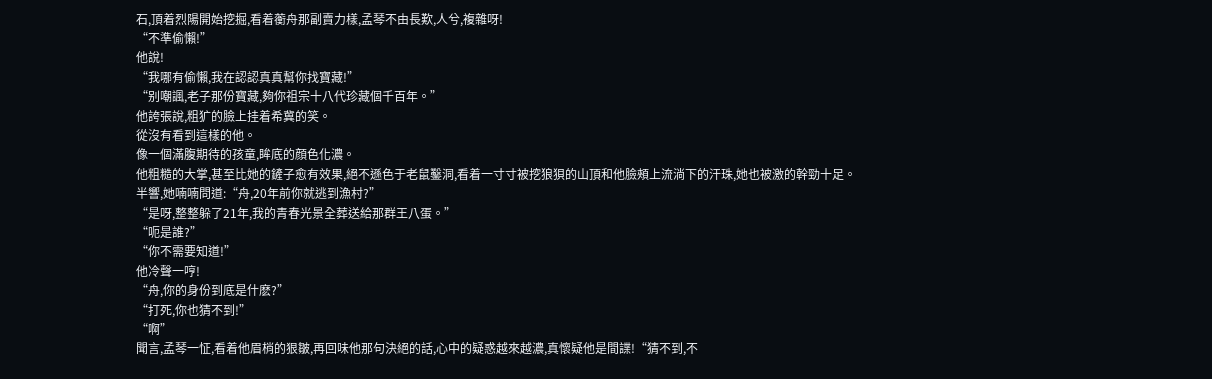石,頂着烈陽開始挖掘,看着蘅舟那副賣力樣,孟琴不由長歎,人兮,複雜呀!
“不準偷懶!”
他說!
“我哪有偷懶,我在認認真真幫你找寶藏!”
“别嘲諷,老子那份寶藏,夠你祖宗十八代珍藏個千百年。”
他誇張說,粗犷的臉上挂着希冀的笑。
從沒有看到這樣的他。
像一個滿腹期待的孩童,眸底的顔色化濃。
他粗糙的大掌,甚至比她的鏟子愈有效果,絕不遜色于老鼠鑿洞,看着一寸寸被挖狼狽的山頂和他臉頰上流淌下的汗珠,她也被激的幹勁十足。
半響,她喃喃問道:“舟,20年前你就逃到漁村?”
“是呀,整整躲了21年,我的青春光景全葬送給那群王八蛋。”
“呃是誰?”
“你不需要知道!”
他冷聲一哼!
“舟,你的身份到底是什麽?”
“打死,你也猜不到!”
“啊”
聞言,孟琴一怔,看着他眉梢的狠皺,再回味他那句決絕的話,心中的疑惑越來越濃,真懷疑他是間諜!“猜不到,不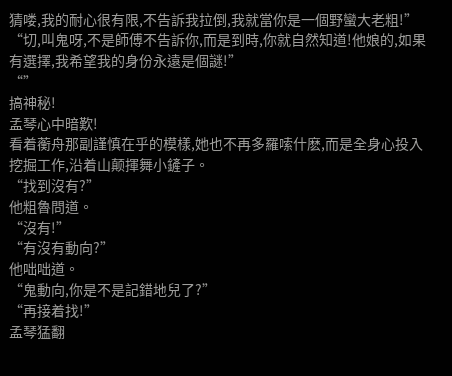猜喽,我的耐心很有限,不告訴我拉倒,我就當你是一個野蠻大老粗!”
“切,叫鬼呀,不是師傅不告訴你,而是到時,你就自然知道!他娘的,如果有選擇,我希望我的身份永遠是個謎!”
“”
搞神秘!
孟琴心中暗歎!
看着蘅舟那副謹慎在乎的模樣,她也不再多羅嗦什麽,而是全身心投入挖掘工作,沿着山颠揮舞小鏟子。
“找到沒有?”
他粗魯問道。
“沒有!”
“有沒有動向?”
他咄咄道。
“鬼動向,你是不是記錯地兒了?”
“再接着找!”
孟琴猛翻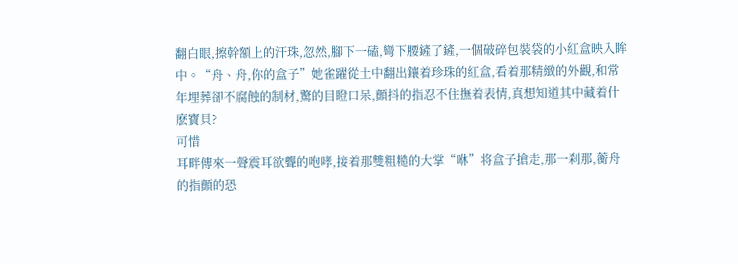翻白眼,擦幹額上的汗珠,忽然,腳下一磕,彎下腰鏟了鏟,一個破碎包裝袋的小紅盒映入眸中。“舟、舟,你的盒子”她雀躍從土中翻出鑲着珍珠的紅盒,看着那精緻的外觀,和常年埋葬卻不腐蝕的制材,驚的目瞪口呆,顫抖的指忍不住撫着表情,真想知道其中藏着什麽寶貝?
可惜
耳畔傳來一聲震耳欲聾的咆哮,接着那雙粗糙的大掌“咻”将盒子搶走,那一刹那,蘅舟的指顫的恐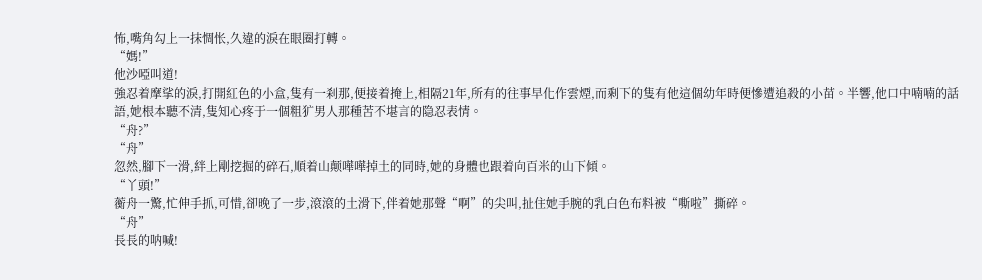怖,嘴角勾上一抹惆怅,久違的淚在眼圈打轉。
“媽!”
他沙啞叫道!
強忍着摩挲的淚,打開紅色的小盒,隻有一刹那,便接着掩上,相隔21年,所有的往事早化作雲煙,而剩下的隻有他這個幼年時便慘遭追殺的小苗。半響,他口中喃喃的話語,她根本聽不清,隻知心疼于一個粗犷男人那種苦不堪言的隐忍表情。
“舟?”
“舟”
忽然,腳下一滑,絆上剛挖掘的碎石,順着山颠嘩嘩掉土的同時,她的身體也跟着向百米的山下傾。
“丫頭!”
蘅舟一驚,忙伸手抓,可惜,卻晚了一步,滾滾的土滑下,伴着她那聲“啊”的尖叫,扯住她手腕的乳白色布料被“嘶啦”撕碎。
“舟”
長長的呐喊!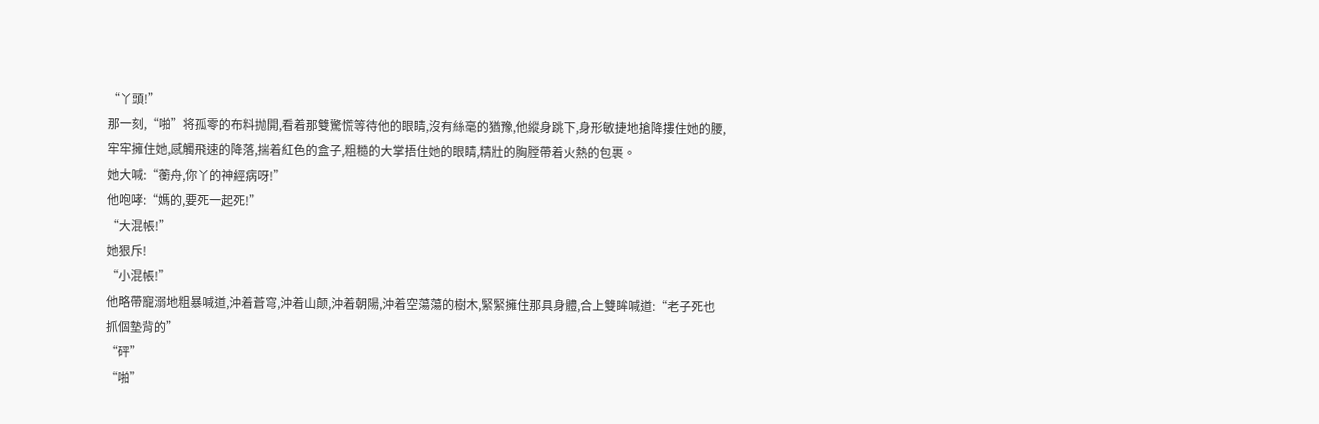“丫頭!”
那一刻,“啪”将孤零的布料抛開,看着那雙驚慌等待他的眼睛,沒有絲毫的猶豫,他縱身跳下,身形敏捷地搶降摟住她的腰,牢牢擁住她,感觸飛速的降落,揣着紅色的盒子,粗糙的大掌捂住她的眼睛,精壯的胸膛帶着火熱的包裹。
她大喊:“蘅舟,你丫的神經病呀!”
他咆哮:“媽的,要死一起死!”
“大混帳!”
她狠斥!
“小混帳!”
他略帶寵溺地粗暴喊道,沖着蒼穹,沖着山颠,沖着朝陽,沖着空蕩蕩的樹木,緊緊擁住那具身體,合上雙眸喊道:“老子死也抓個墊背的”
“砰”
“啪”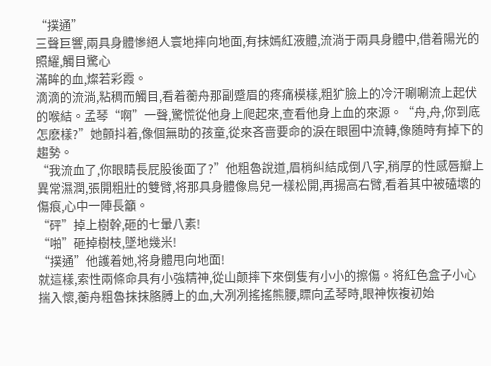“撲通”
三聲巨響,兩具身體慘絕人寰地摔向地面,有抹嫣紅液體,流淌于兩具身體中,借着陽光的照耀,觸目驚心
滿眸的血,燦若彩霞。
滴滴的流淌,粘稠而觸目,看着蘅舟那副蹙眉的疼痛模樣,粗犷臉上的冷汗唰唰流上起伏的喉結。孟琴“啊”一聲,驚慌從他身上爬起來,查看他身上血的來源。“舟,舟,你到底怎麽樣?”她顫抖着,像個無助的孩童,從來吝啬要命的淚在眼圈中流轉,像随時有掉下的趨勢。
“我流血了,你眼睛長屁股後面了?”他粗魯說道,眉梢糾結成倒八字,稍厚的性感唇瓣上異常濕潤,張開粗壯的雙臂,将那具身體像鳥兒一樣松開,再揚高右臂,看着其中被磕壞的傷痕,心中一陣長籲。
“砰”掉上樹幹,砸的七暈八素!
“啪”砸掉樹枝,墜地幾米!
“撲通”他護着她,将身體甩向地面!
就這樣,索性兩條命具有小強精神,從山颠摔下來倒隻有小小的擦傷。将紅色盒子小心揣入懷,蘅舟粗魯抹抹胳膊上的血,大冽冽搖搖熊腰,瞟向孟琴時,眼神恢複初始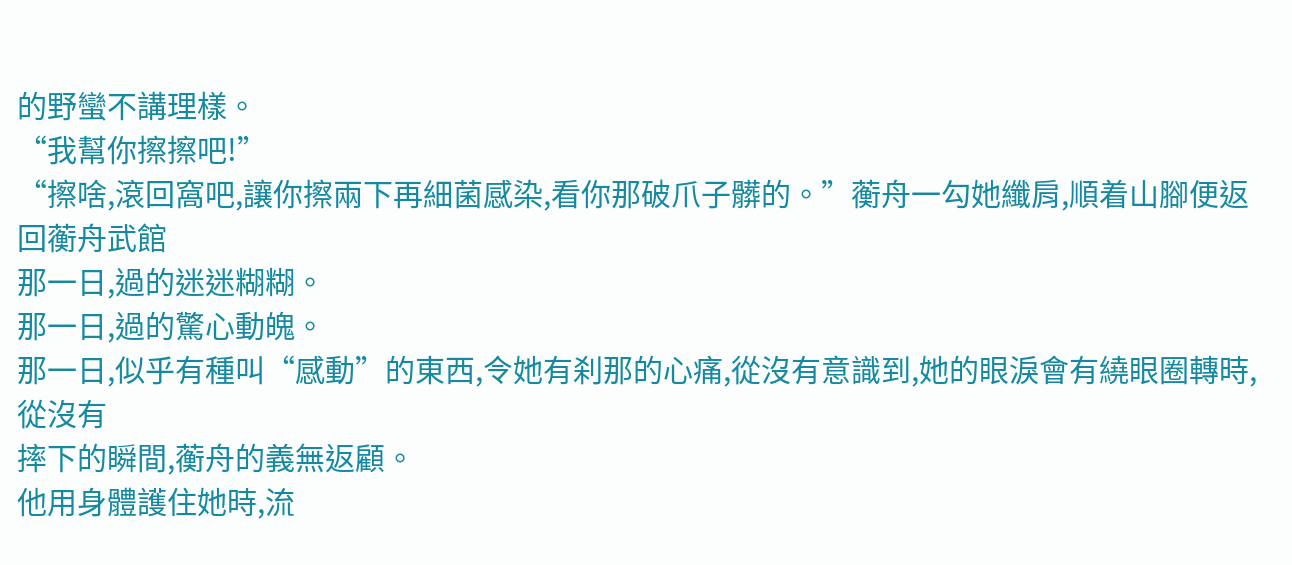的野蠻不講理樣。
“我幫你擦擦吧!”
“擦啥,滾回窩吧,讓你擦兩下再細菌感染,看你那破爪子髒的。”蘅舟一勾她纖肩,順着山腳便返回蘅舟武館
那一日,過的迷迷糊糊。
那一日,過的驚心動魄。
那一日,似乎有種叫“感動”的東西,令她有刹那的心痛,從沒有意識到,她的眼淚會有繞眼圈轉時,從沒有
摔下的瞬間,蘅舟的義無返顧。
他用身體護住她時,流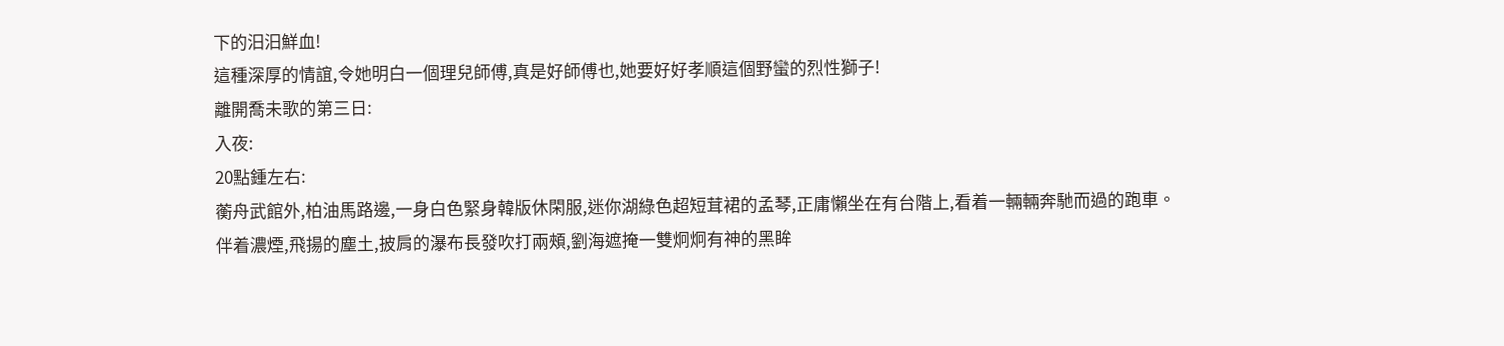下的汩汩鮮血!
這種深厚的情誼,令她明白一個理兒師傅,真是好師傅也,她要好好孝順這個野蠻的烈性獅子!
離開喬未歌的第三日:
入夜:
20點鍾左右:
蘅舟武館外,柏油馬路邊,一身白色緊身韓版休閑服,迷你湖綠色超短茸裙的孟琴,正庸懶坐在有台階上,看着一輛輛奔馳而過的跑車。
伴着濃煙,飛揚的塵土,披肩的瀑布長發吹打兩頰,劉海遮掩一雙炯炯有神的黑眸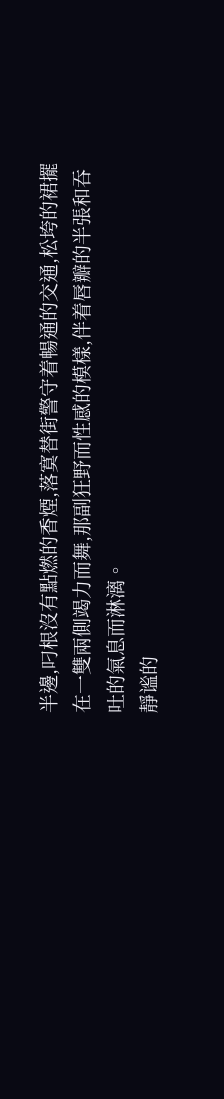半邊,叼根沒有點燃的香煙,落寞替街警守着暢通的交通,松垮的裙擺在一雙兩側竭力而舞,那副狂野而性感的模樣,伴着唇瓣的半張和吞吐的氣息而淋漓。
靜谧的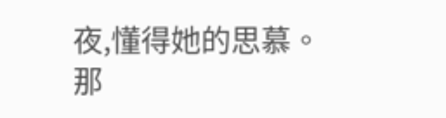夜,懂得她的思慕。
那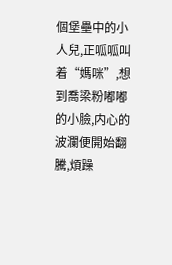個堡壘中的小人兒,正呱呱叫着“媽咪”,想到喬梁粉嘟嘟的小臉,内心的波瀾便開始翻騰,煩躁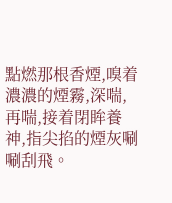點燃那根香煙,嗅着濃濃的煙霧,深喘,再喘,接着閉眸養神,指尖掐的煙灰唰唰刮飛。